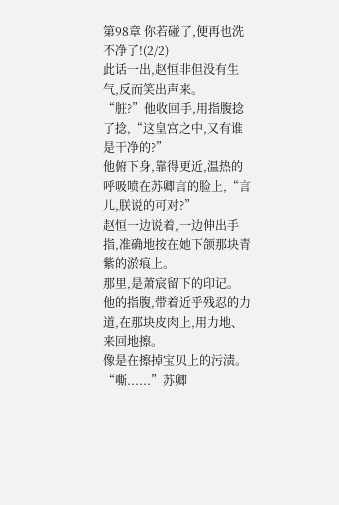第98章 你若碰了,便再也洗不净了!(2/2)
此话一出,赵恒非但没有生气,反而笑出声来。
“脏?”他收回手,用指腹捻了捻,“这皇宫之中,又有谁是干净的?”
他俯下身,靠得更近,温热的呼吸喷在苏卿言的脸上,“言儿,朕说的可对?”
赵恒一边说着,一边伸出手指,准确地按在她下颌那块青紫的淤痕上。
那里,是萧宸留下的印记。
他的指腹,带着近乎残忍的力道,在那块皮肉上,用力地、来回地擦。
像是在擦掉宝贝上的污渍。
“嘶......”苏卿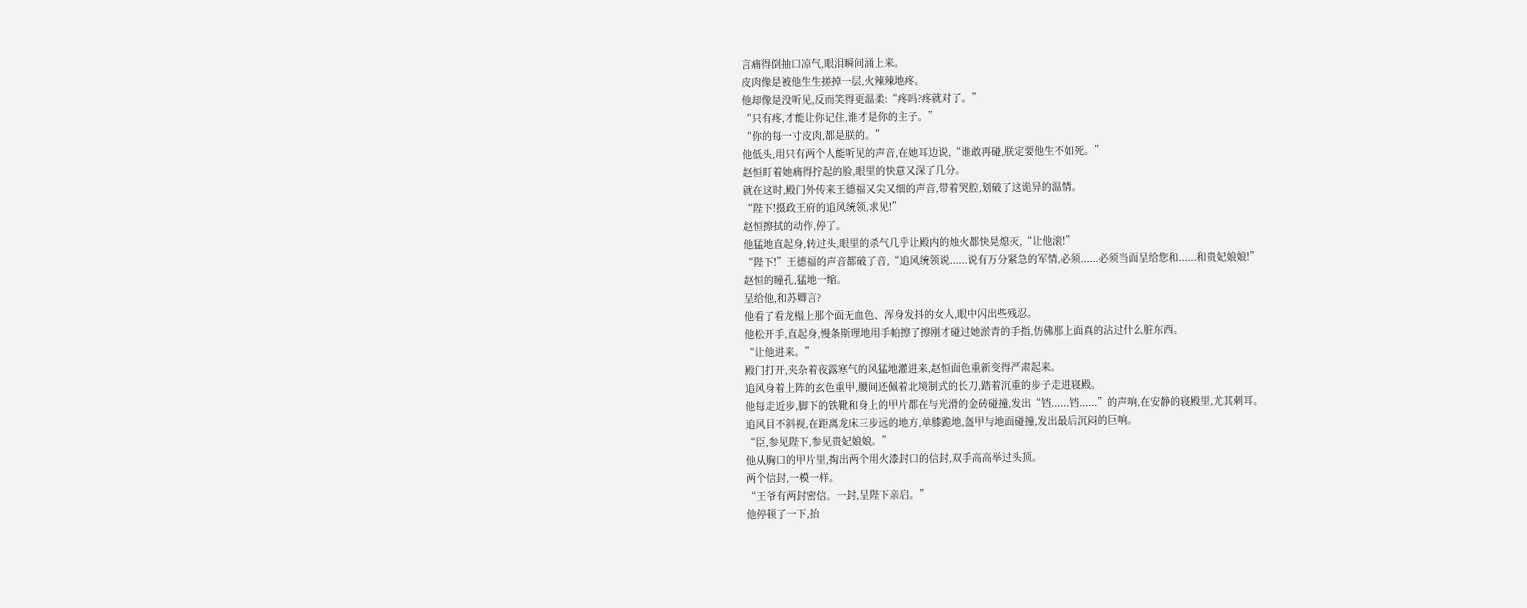言痛得倒抽口凉气,眼泪瞬间涌上来。
皮肉像是被他生生搓掉一层,火辣辣地疼。
他却像是没听见,反而笑得更温柔:“疼吗?疼就对了。”
“只有疼,才能让你记住,谁才是你的主子。”
“你的每一寸皮肉,都是朕的。”
他低头,用只有两个人能听见的声音,在她耳边说,“谁敢再碰,朕定要他生不如死。”
赵恒盯着她痛得拧起的脸,眼里的快意又深了几分。
就在这时,殿门外传来王德福又尖又细的声音,带着哭腔,划破了这诡异的温情。
“陛下!摄政王府的追风统领,求见!”
赵恒擦拭的动作,停了。
他猛地直起身,转过头,眼里的杀气几乎让殿内的烛火都快晃熄灭,“让他滚!”
“陛下!”王德福的声音都破了音,“追风统领说......说有万分紧急的军情,必须......必须当面呈给您和......和贵妃娘娘!”
赵恒的瞳孔,猛地一缩。
呈给他,和苏卿言?
他看了看龙榻上那个面无血色、浑身发抖的女人,眼中闪出些残忍。
他松开手,直起身,慢条斯理地用手帕擦了擦刚才碰过她淤青的手指,仿佛那上面真的沾过什么脏东西。
“让他进来。”
殿门打开,夹杂着夜露寒气的风猛地灌进来,赵恒面色重新变得严肃起来。
追风身着上阵的玄色重甲,腰间还佩着北境制式的长刀,踏着沉重的步子走进寝殿。
他每走近步,脚下的铁靴和身上的甲片都在与光滑的金砖碰撞,发出“铛......铛......”的声响,在安静的寝殿里,尤其刺耳。
追风目不斜视,在距离龙床三步远的地方,单膝跪地,盔甲与地面碰撞,发出最后沉闷的巨响。
“臣,参见陛下,参见贵妃娘娘。”
他从胸口的甲片里,掏出两个用火漆封口的信封,双手高高举过头顶。
两个信封,一模一样。
“王爷有两封密信。一封,呈陛下亲启。”
他停顿了一下,抬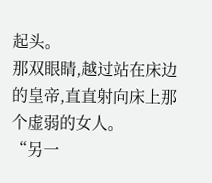起头。
那双眼睛,越过站在床边的皇帝,直直射向床上那个虚弱的女人。
“另一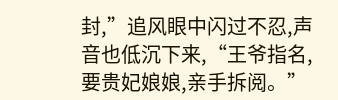封,”追风眼中闪过不忍,声音也低沉下来,“王爷指名,要贵妃娘娘,亲手拆阅。”